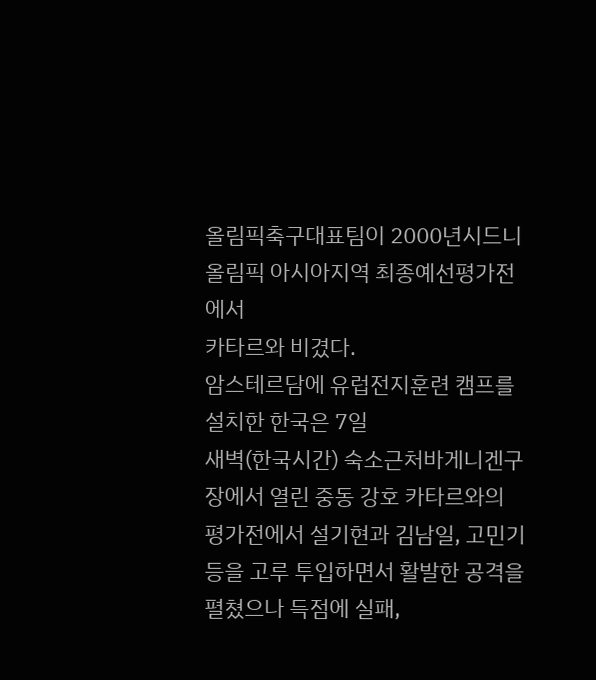올림픽축구대표팀이 2000년시드니올림픽 아시아지역 최종예선평가전에서
카타르와 비겼다.
암스테르담에 유럽전지훈련 캠프를 설치한 한국은 7일
새벽(한국시간) 숙소근처바게니겐구장에서 열린 중동 강호 카타르와의
평가전에서 설기현과 김남일, 고민기등을 고루 투입하면서 활발한 공격을
펼쳤으나 득점에 실패,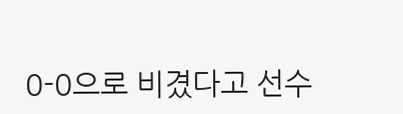0-0으로 비겼다고 선수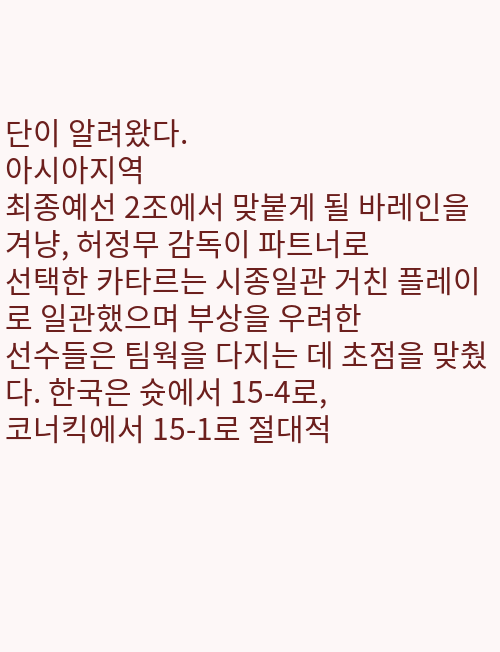단이 알려왔다.
아시아지역
최종예선 2조에서 맞붙게 될 바레인을 겨냥, 허정무 감독이 파트너로
선택한 카타르는 시종일관 거친 플레이로 일관했으며 부상을 우려한
선수들은 팀웍을 다지는 데 초점을 맞췄다. 한국은 슛에서 15-4로,
코너킥에서 15-1로 절대적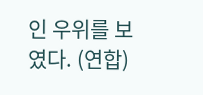인 우위를 보였다. (연합)